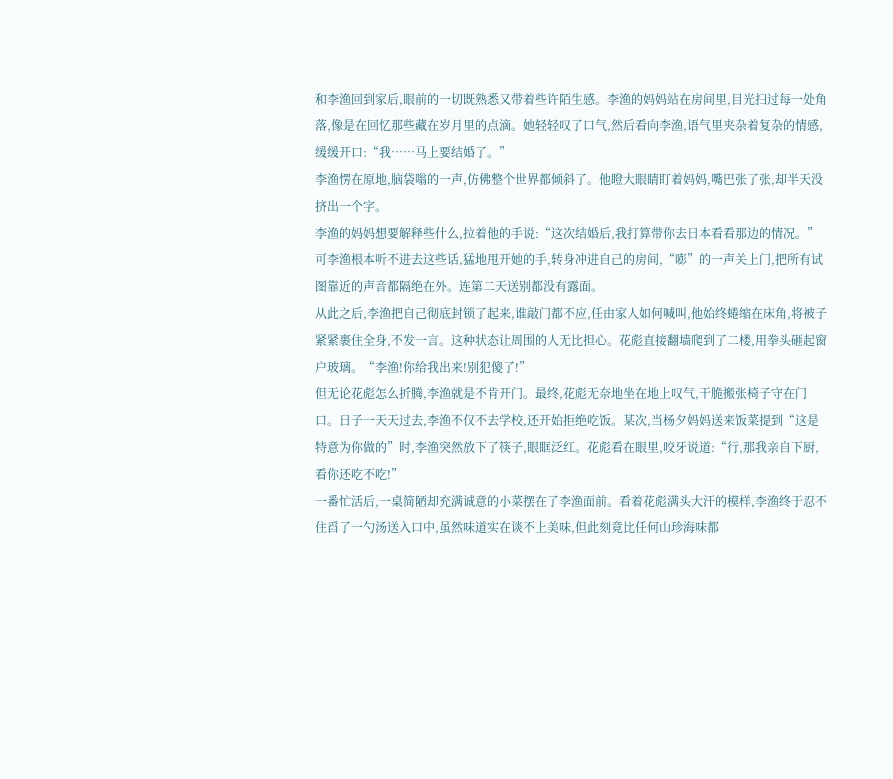和李渔回到家后,眼前的一切既熟悉又带着些许陌生感。李渔的妈妈站在房间里,目光扫过每一处角落,像是在回忆那些藏在岁月里的点滴。她轻轻叹了口气,然后看向李渔,语气里夹杂着复杂的情感,缓缓开口:“我……马上要结婚了。”
李渔愣在原地,脑袋嗡的一声,仿佛整个世界都倾斜了。他瞪大眼睛盯着妈妈,嘴巴张了张,却半天没挤出一个字。
李渔的妈妈想要解释些什么,拉着他的手说:“这次结婚后,我打算带你去日本看看那边的情况。”可李渔根本听不进去这些话,猛地甩开她的手,转身冲进自己的房间,“嘭”的一声关上门,把所有试图靠近的声音都隔绝在外。连第二天送别都没有露面。
从此之后,李渔把自己彻底封锁了起来,谁敲门都不应,任由家人如何喊叫,他始终蜷缩在床角,将被子紧紧裹住全身,不发一言。这种状态让周围的人无比担心。花彪直接翻墙爬到了二楼,用拳头砸起窗户玻璃。“李渔!你给我出来!别犯傻了!”
但无论花彪怎么折腾,李渔就是不肯开门。最终,花彪无奈地坐在地上叹气,干脆搬张椅子守在门口。日子一天天过去,李渔不仅不去学校,还开始拒绝吃饭。某次,当杨夕妈妈送来饭菜提到“这是特意为你做的”时,李渔突然放下了筷子,眼眶泛红。花彪看在眼里,咬牙说道:“行,那我亲自下厨,看你还吃不吃!”
一番忙活后,一桌简陋却充满诚意的小菜摆在了李渔面前。看着花彪满头大汗的模样,李渔终于忍不住舀了一勺汤送入口中,虽然味道实在谈不上美味,但此刻竟比任何山珍海味都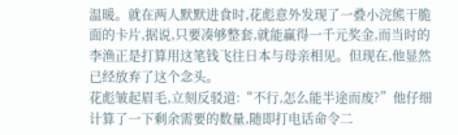温暖。就在两人默默进食时,花彪意外发现了一叠小浣熊干脆面的卡片,据说,只要凑够整套,就能赢得一千元奖金,而当时的李渔正是打算用这笔钱飞往日本与母亲相见。但现在,他显然已经放弃了这个念头。
花彪皱起眉毛,立刻反驳道:“不行,怎么能半途而废?”他仔细计算了一下剩余需要的数量,随即打电话命令二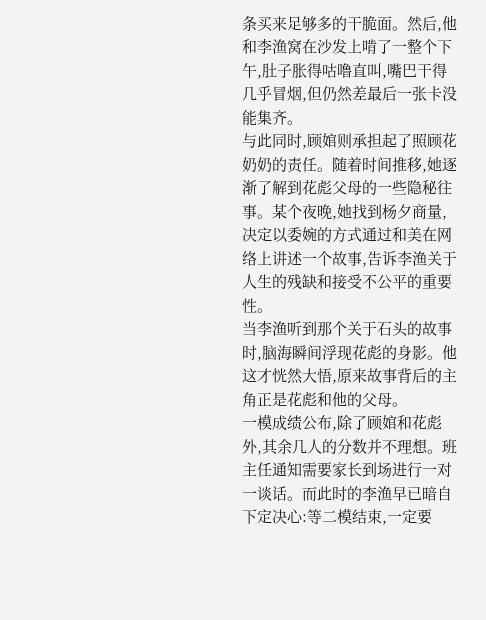条买来足够多的干脆面。然后,他和李渔窝在沙发上啃了一整个下午,肚子胀得咕噜直叫,嘴巴干得几乎冒烟,但仍然差最后一张卡没能集齐。
与此同时,顾婠则承担起了照顾花奶奶的责任。随着时间推移,她逐渐了解到花彪父母的一些隐秘往事。某个夜晚,她找到杨夕商量,决定以委婉的方式通过和美在网络上讲述一个故事,告诉李渔关于人生的残缺和接受不公平的重要性。
当李渔听到那个关于石头的故事时,脑海瞬间浮现花彪的身影。他这才恍然大悟,原来故事背后的主角正是花彪和他的父母。
一模成绩公布,除了顾婠和花彪外,其余几人的分数并不理想。班主任通知需要家长到场进行一对一谈话。而此时的李渔早已暗自下定决心:等二模结束,一定要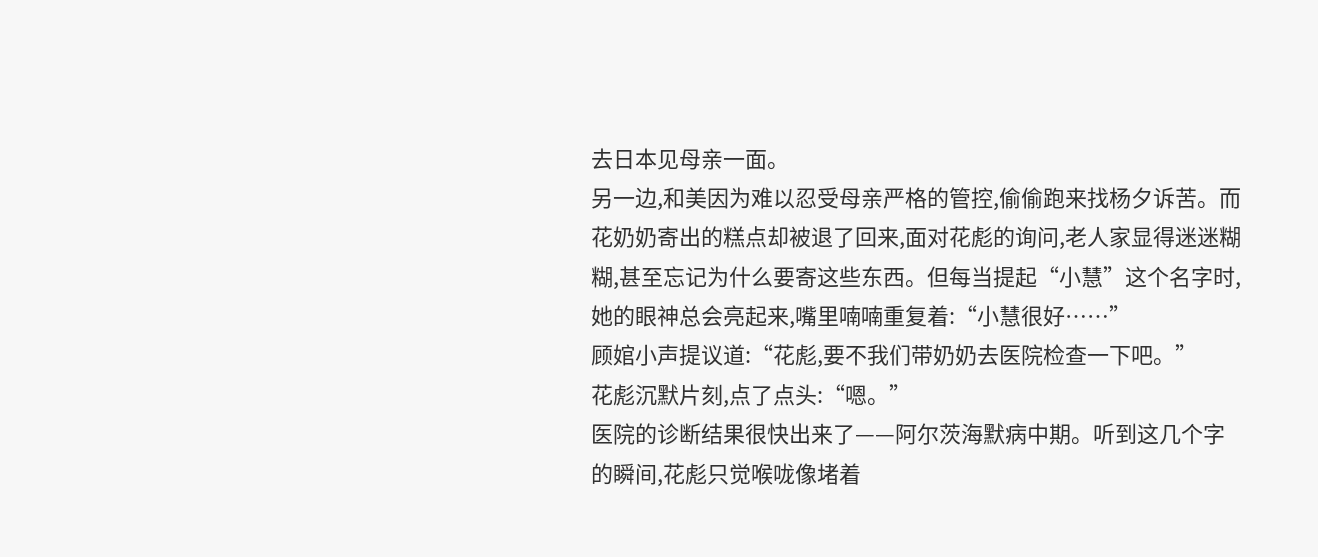去日本见母亲一面。
另一边,和美因为难以忍受母亲严格的管控,偷偷跑来找杨夕诉苦。而花奶奶寄出的糕点却被退了回来,面对花彪的询问,老人家显得迷迷糊糊,甚至忘记为什么要寄这些东西。但每当提起“小慧”这个名字时,她的眼神总会亮起来,嘴里喃喃重复着:“小慧很好……”
顾婠小声提议道:“花彪,要不我们带奶奶去医院检查一下吧。”
花彪沉默片刻,点了点头:“嗯。”
医院的诊断结果很快出来了——阿尔茨海默病中期。听到这几个字的瞬间,花彪只觉喉咙像堵着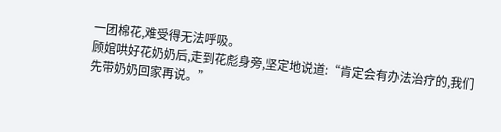一团棉花,难受得无法呼吸。
顾婠哄好花奶奶后,走到花彪身旁,坚定地说道:“肯定会有办法治疗的,我们先带奶奶回家再说。”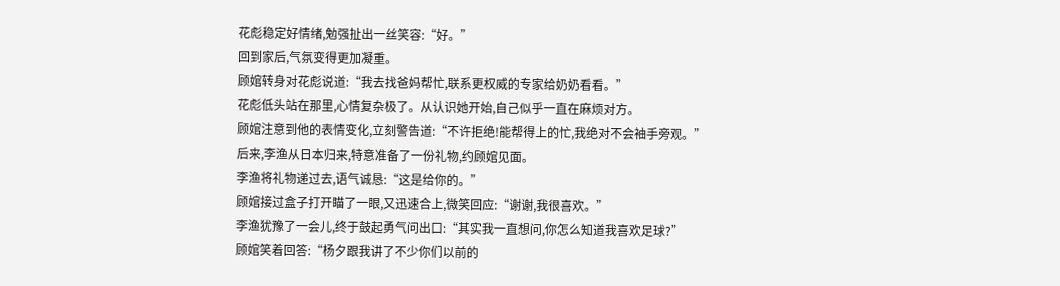花彪稳定好情绪,勉强扯出一丝笑容:“好。”
回到家后,气氛变得更加凝重。
顾婠转身对花彪说道:“我去找爸妈帮忙,联系更权威的专家给奶奶看看。”
花彪低头站在那里,心情复杂极了。从认识她开始,自己似乎一直在麻烦对方。
顾婠注意到他的表情变化,立刻警告道:“不许拒绝!能帮得上的忙,我绝对不会袖手旁观。”
后来,李渔从日本归来,特意准备了一份礼物,约顾婠见面。
李渔将礼物递过去,语气诚恳:“这是给你的。”
顾婠接过盒子打开瞄了一眼,又迅速合上,微笑回应:“谢谢,我很喜欢。”
李渔犹豫了一会儿,终于鼓起勇气问出口:“其实我一直想问,你怎么知道我喜欢足球?”
顾婠笑着回答:“杨夕跟我讲了不少你们以前的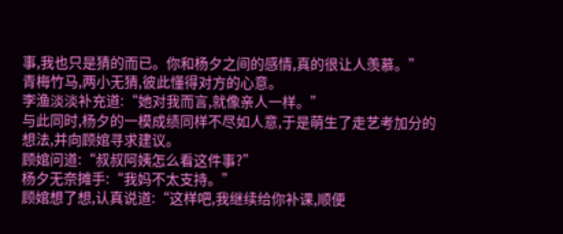事,我也只是猜的而已。你和杨夕之间的感情,真的很让人羡慕。”
青梅竹马,两小无猜,彼此懂得对方的心意。
李渔淡淡补充道:“她对我而言,就像亲人一样。”
与此同时,杨夕的一模成绩同样不尽如人意,于是萌生了走艺考加分的想法,并向顾婠寻求建议。
顾婠问道:“叔叔阿姨怎么看这件事?”
杨夕无奈摊手:“我妈不太支持。”
顾婠想了想,认真说道:“这样吧,我继续给你补课,顺便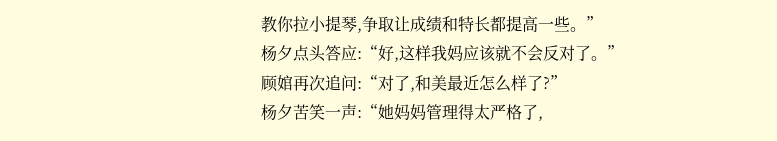教你拉小提琴,争取让成绩和特长都提高一些。”
杨夕点头答应:“好,这样我妈应该就不会反对了。”
顾婠再次追问:“对了,和美最近怎么样了?”
杨夕苦笑一声:“她妈妈管理得太严格了,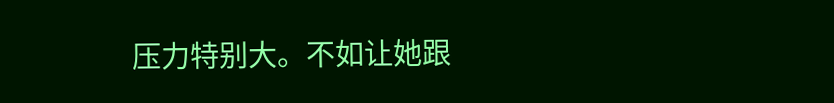压力特别大。不如让她跟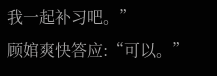我一起补习吧。”
顾婠爽快答应:“可以。”